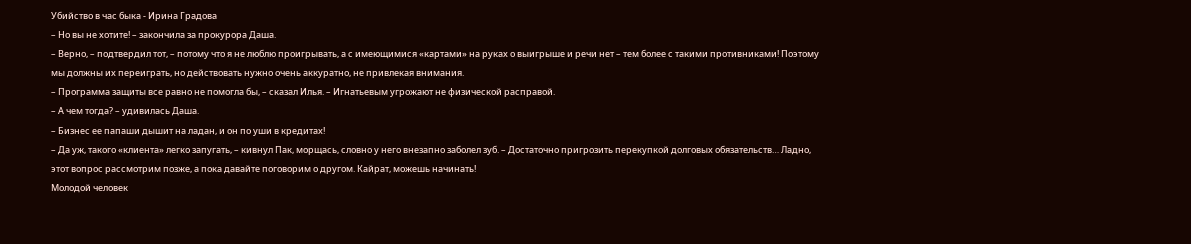Убийство в час быка - Ирина Градова
– Но вы не хотите! – закончила за прокурора Даша.
– Верно, – подтвердил тот, – потому что я не люблю проигрывать, а с имеющимися «картами» на руках о выигрыше и речи нет – тем более с такими противниками! Поэтому мы должны их переиграть, но действовать нужно очень аккуратно, не привлекая внимания.
– Программа защиты все равно не помогла бы, – сказал Илья. – Игнатьевым угрожают не физической расправой.
– А чем тогда? – удивилась Даша.
– Бизнес ее папаши дышит на ладан, и он по уши в кредитах!
– Да уж, такого «клиента» легко запугать, – кивнул Пак, морщась, словно у него внезапно заболел зуб. – Достаточно пригрозить перекупкой долговых обязательств… Ладно, этот вопрос рассмотрим позже, а пока давайте поговорим о другом. Кайрат, можешь начинать!
Молодой человек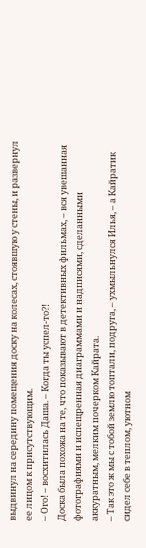выдвинул на середину помещения доску на колесах, стоявшую у стены, и развернул ее лицом к присутствующим.
– Ого! – восхитилась Даша. – Когда ты успел-то?!
Доска была похожа на те, что показывают в детективных фильмах, – вся увешанная фотографиями и испещренная диаграммами и надписями, сделанными аккуратным, мелким почерком Кайрата.
– Так это ж мы с тобой землю топтали, подруга, – ухмыльнулся Илья, – а Кайратик сидел себе в теплом, уютном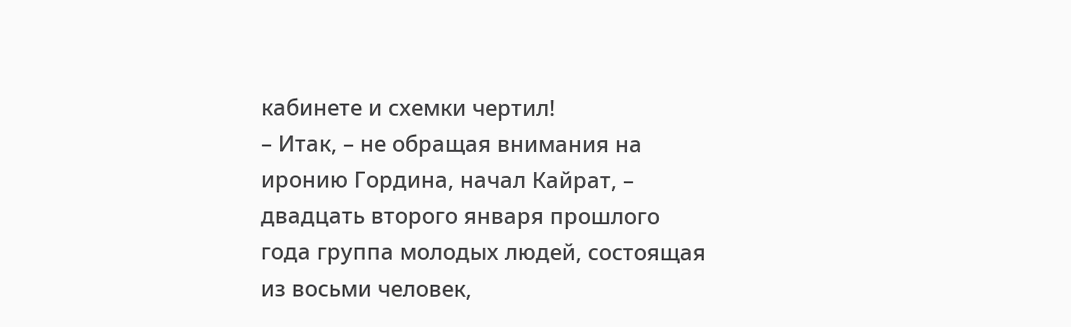кабинете и схемки чертил!
– Итак, – не обращая внимания на иронию Гордина, начал Кайрат, – двадцать второго января прошлого года группа молодых людей, состоящая из восьми человек,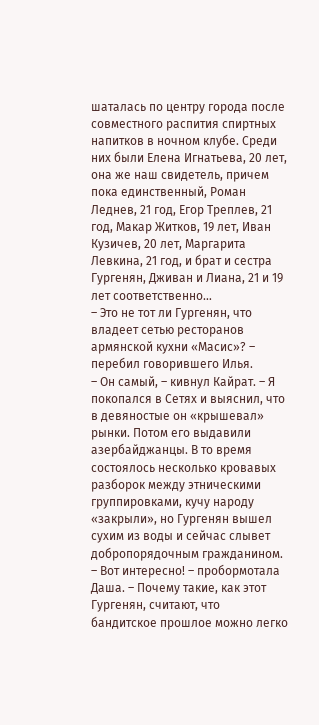шаталась по центру города после совместного распития спиртных напитков в ночном клубе. Среди них были Елена Игнатьева, 20 лет, она же наш свидетель, причем пока единственный, Роман Леднев, 21 год, Егор Треплев, 21 год, Макар Житков, 19 лет, Иван Кузичев, 20 лет, Маргарита Левкина, 21 год, и брат и сестра Гургенян, Дживан и Лиана, 21 и 19 лет соответственно…
– Это не тот ли Гургенян, что владеет сетью ресторанов армянской кухни «Масис»? – перебил говорившего Илья.
– Он самый, – кивнул Кайрат. – Я покопался в Сетях и выяснил, что в девяностые он «крышевал» рынки. Потом его выдавили азербайджанцы. В то время состоялось несколько кровавых разборок между этническими группировками, кучу народу «закрыли», но Гургенян вышел сухим из воды и сейчас слывет добропорядочным гражданином.
– Вот интересно! – пробормотала Даша. – Почему такие, как этот Гургенян, считают, что бандитское прошлое можно легко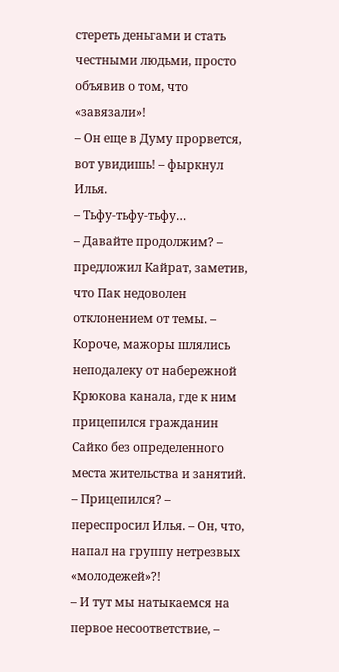стереть деньгами и стать честными людьми, просто объявив о том, что «завязали»!
– Он еще в Думу прорвется, вот увидишь! – фыркнул Илья.
– Тьфу-тьфу-тьфу…
– Давайте продолжим? – предложил Кайрат, заметив, что Пак недоволен отклонением от темы. – Короче, мажоры шлялись неподалеку от набережной Крюкова канала, где к ним прицепился гражданин Сайко без определенного места жительства и занятий.
– Прицепился? – переспросил Илья. – Он, что, напал на группу нетрезвых «молодежей»?!
– И тут мы натыкаемся на первое несоответствие, –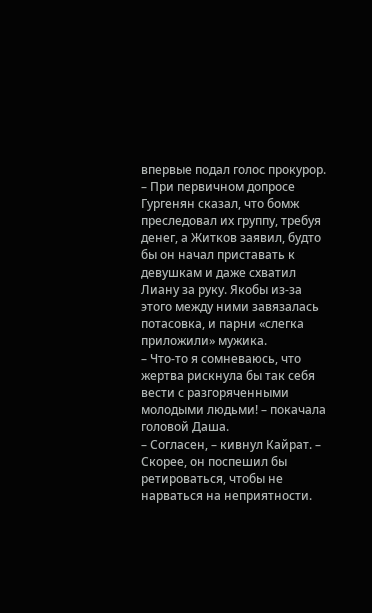впервые подал голос прокурор. – При первичном допросе Гургенян сказал, что бомж преследовал их группу, требуя денег, а Житков заявил, будто бы он начал приставать к девушкам и даже схватил Лиану за руку. Якобы из-за этого между ними завязалась потасовка, и парни «слегка приложили» мужика.
– Что-то я сомневаюсь, что жертва рискнула бы так себя вести с разгоряченными молодыми людьми! – покачала головой Даша.
– Согласен, – кивнул Кайрат. – Скорее, он поспешил бы ретироваться, чтобы не нарваться на неприятности.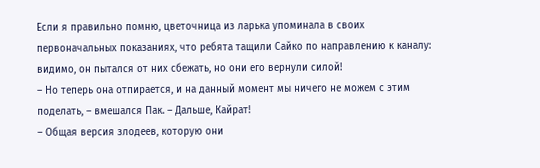Если я правильно помню, цветочница из ларька упоминала в своих первоначальных показаниях, что ребята тащили Сайко по направлению к каналу: видимо, он пытался от них сбежать, но они его вернули силой!
– Но теперь она отпирается, и на данный момент мы ничего не можем с этим поделать, – вмешался Пак. – Дальше, Кайрат!
– Общая версия злодеев, которую они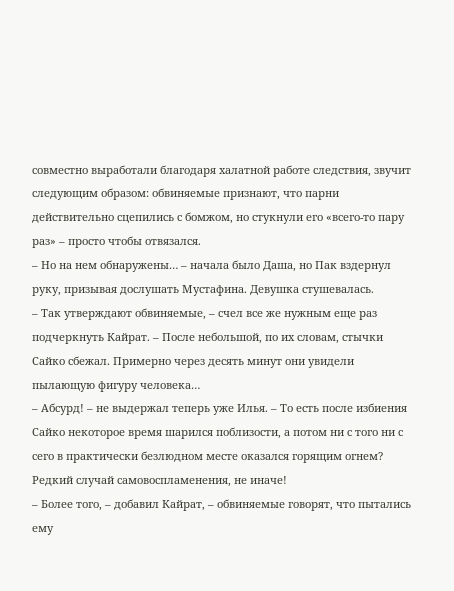совместно выработали благодаря халатной работе следствия, звучит следующим образом: обвиняемые признают, что парни действительно сцепились с бомжом, но стукнули его «всего-то пару раз» – просто чтобы отвязался.
– Но на нем обнаружены… – начала было Даша, но Пак вздернул руку, призывая дослушать Мустафина. Девушка стушевалась.
– Так утверждают обвиняемые, – счел все же нужным еще раз подчеркнуть Кайрат. – После небольшой, по их словам, стычки Сайко сбежал. Примерно через десять минут они увидели пылающую фигуру человека…
– Абсурд! – не выдержал теперь уже Илья. – То есть после избиения Сайко некоторое время шарился поблизости, а потом ни с того ни с сего в практически безлюдном месте оказался горящим огнем? Редкий случай самовоспламенения, не иначе!
– Более того, – добавил Кайрат, – обвиняемые говорят, что пытались ему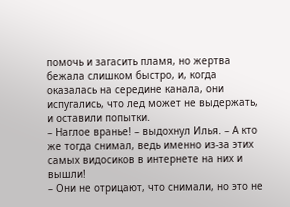помочь и загасить пламя, но жертва бежала слишком быстро, и, когда оказалась на середине канала, они испугались, что лед может не выдержать, и оставили попытки.
– Наглое вранье! – выдохнул Илья. – А кто же тогда снимал, ведь именно из-за этих самых видосиков в интернете на них и вышли!
– Они не отрицают, что снимали, но это не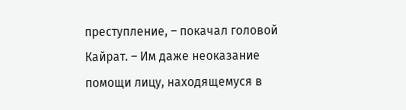преступление, – покачал головой Кайрат. – Им даже неоказание помощи лицу, находящемуся в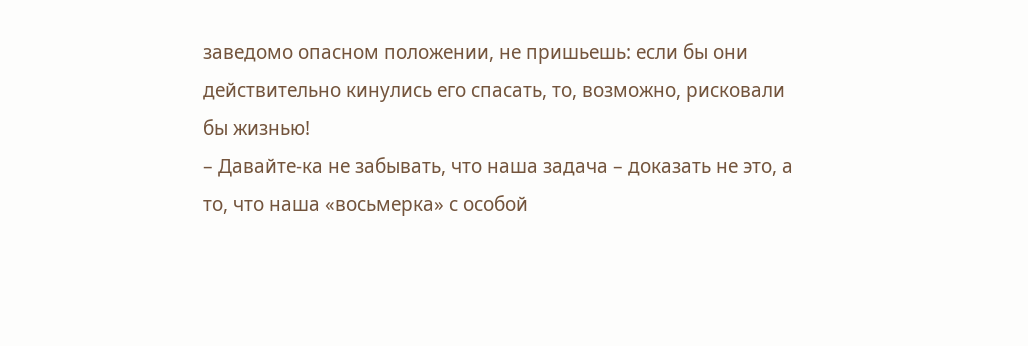заведомо опасном положении, не пришьешь: если бы они действительно кинулись его спасать, то, возможно, рисковали бы жизнью!
– Давайте-ка не забывать, что наша задача – доказать не это, а то, что наша «восьмерка» с особой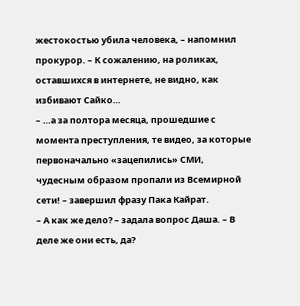жестокостью убила человека, – напомнил прокурор. – К сожалению, на роликах, оставшихся в интернете, не видно, как избивают Сайко…
– …а за полтора месяца, прошедшие с момента преступления, те видео, за которые первоначально «зацепились» СМИ, чудесным образом пропали из Всемирной сети! – завершил фразу Пака Кайрат.
– А как же дело? – задала вопрос Даша. – В деле же они есть, да?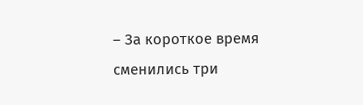– За короткое время сменились три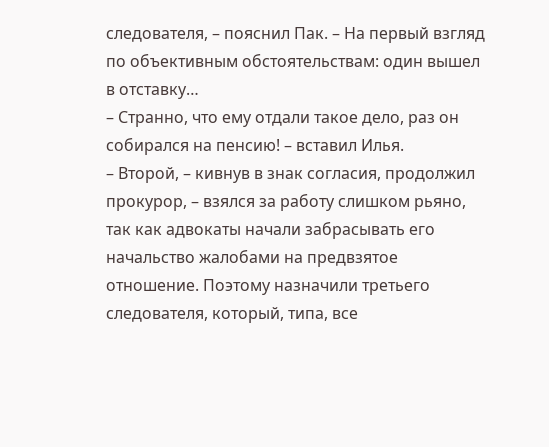следователя, – пояснил Пак. – На первый взгляд по объективным обстоятельствам: один вышел в отставку…
– Странно, что ему отдали такое дело, раз он собирался на пенсию! – вставил Илья.
– Второй, – кивнув в знак согласия, продолжил прокурор, – взялся за работу слишком рьяно, так как адвокаты начали забрасывать его начальство жалобами на предвзятое отношение. Поэтому назначили третьего следователя, который, типа, все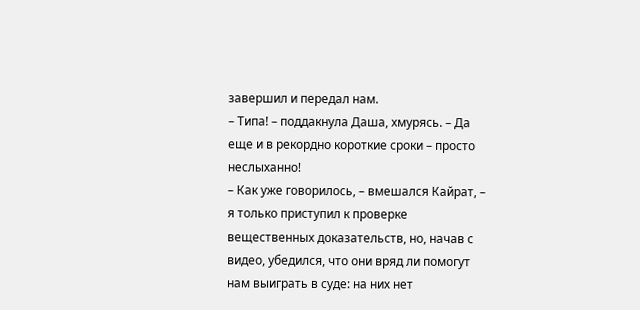завершил и передал нам.
– Типа! – поддакнула Даша, хмурясь. – Да еще и в рекордно короткие сроки – просто неслыханно!
– Как уже говорилось, – вмешался Кайрат, – я только приступил к проверке вещественных доказательств, но, начав с видео, убедился, что они вряд ли помогут нам выиграть в суде: на них нет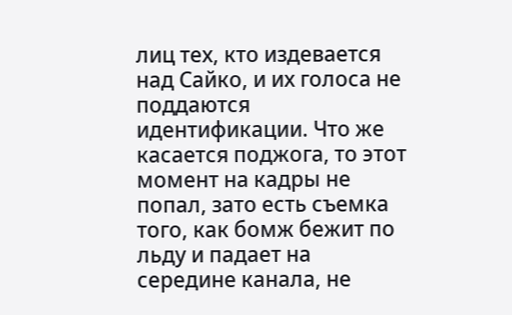лиц тех, кто издевается над Сайко, и их голоса не поддаются идентификации. Что же касается поджога, то этот момент на кадры не попал, зато есть съемка того, как бомж бежит по льду и падает на середине канала, не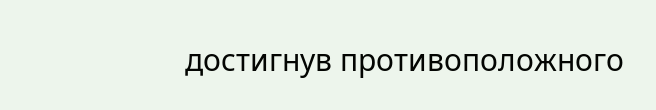достигнув противоположного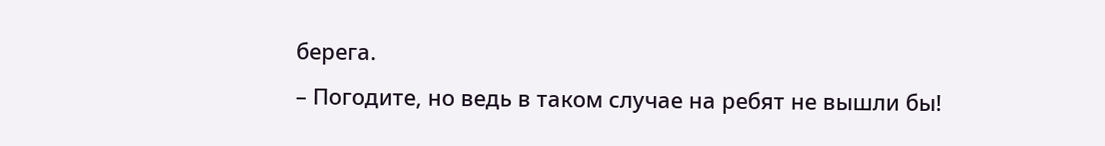берега.
– Погодите, но ведь в таком случае на ребят не вышли бы!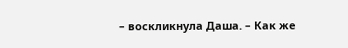– воскликнула Даша. – Как же